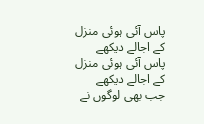پاس آئی ہوئی منزل کے اجالے دیکھے
پاس آئی ہوئی منزل کے اجالے دیکھے
جب بھی لوگوں نے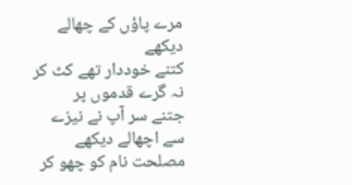مرے پاؤں کے چھالے دیکھے
کتنے خوددار تھے کٹ کر نہ گرے قدموں پر
جتنے سر آپ نے نیزے سے اچھالے دیکھے
مصلحت نام کو چھو کر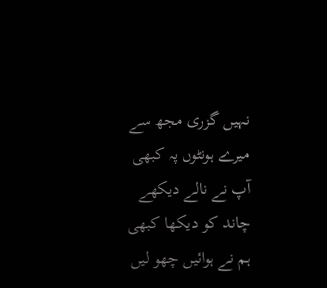نہیں گزری مجھ سے
میرے ہونٹوں پہ کبھی آپ نے نالے دیکھے
چاند کو دیکھا کبھی ہم نے ہوائیں چھو لیں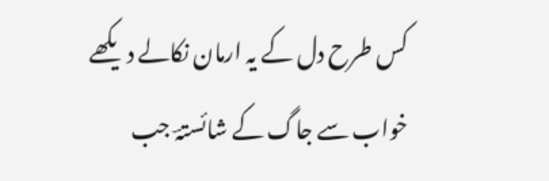کس طرح دل کے یہ ارمان نکالے دیکھے
خواب سے جاگ کے شائستہؔ جب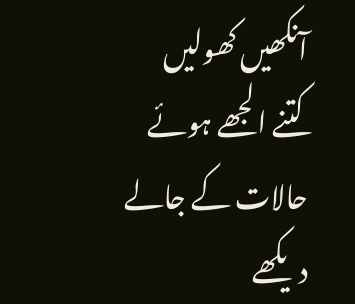آنکھیں کھولیں
کتنے الجھے ہوئے حالات کے جالے دیکھے